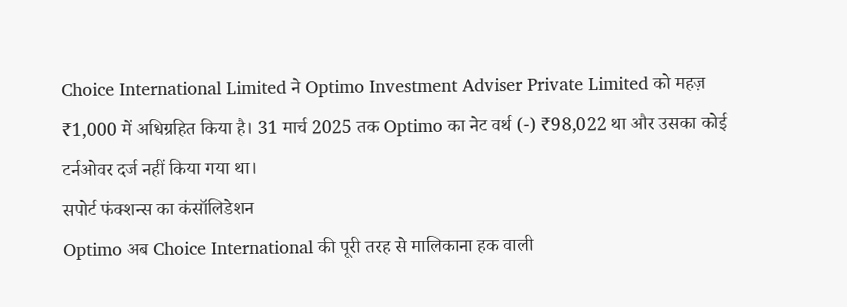Choice International Limited ने Optimo Investment Adviser Private Limited को महज़ ₹1,000 में अधिग्रहित किया है। 31 मार्च 2025 तक Optimo का नेट वर्थ (-) ₹98,022 था और उसका कोई टर्नओवर दर्ज नहीं किया गया था।
सपोर्ट फंक्शन्स का कंसॉलिडेशन
Optimo अब Choice International की पूरी तरह से मालिकाना हक वाली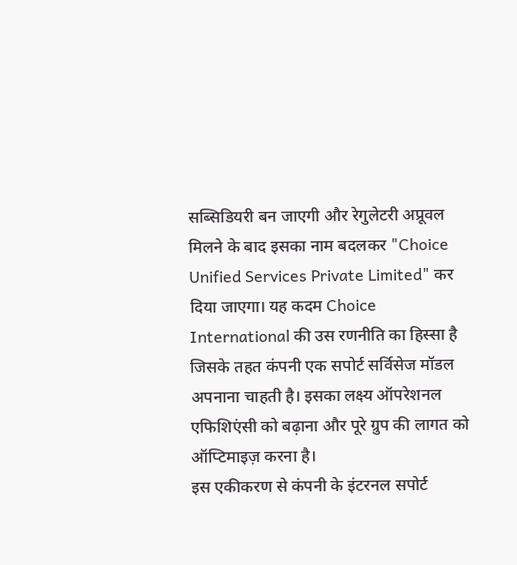सब्सिडियरी बन जाएगी और रेगुलेटरी अप्रूवल मिलने के बाद इसका नाम बदलकर "Choice Unified Services Private Limited" कर दिया जाएगा। यह कदम Choice International की उस रणनीति का हिस्सा है जिसके तहत कंपनी एक सपोर्ट सर्विसेज मॉडल अपनाना चाहती है। इसका लक्ष्य ऑपरेशनल एफिशिएंसी को बढ़ाना और पूरे ग्रुप की लागत को ऑप्टिमाइज़ करना है।
इस एकीकरण से कंपनी के इंटरनल सपोर्ट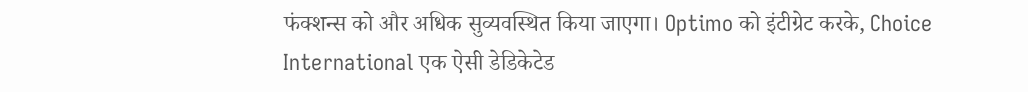फंक्शन्स को और अधिक सुव्यवस्थित किया जाएगा। Optimo को इंटीग्रेट करके, Choice International एक ऐसी डेडिकेटेड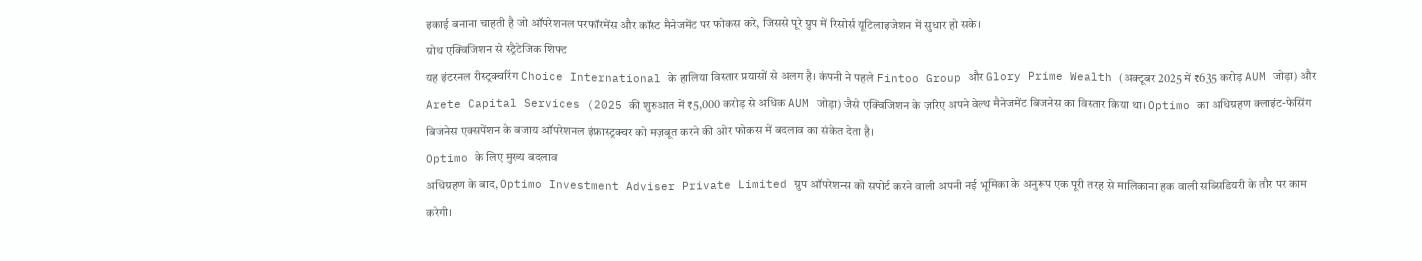इकाई बनाना चाहती है जो ऑपरेशनल परफॉरमेंस और कॉस्ट मैनेजमेंट पर फोकस करे, जिससे पूरे ग्रुप में रिसोर्स यूटिलाइजेशन में सुधार हो सके।
ग्रोथ एक्विजिशन से स्ट्रैटेजिक शिफ्ट
यह इंटरनल रीस्ट्रक्चरिंग Choice International के हालिया विस्तार प्रयासों से अलग है। कंपनी ने पहले Fintoo Group और Glory Prime Wealth (अक्टूबर 2025 में ₹635 करोड़ AUM जोड़ा) और Arete Capital Services (2025 की शुरुआत में ₹5,000 करोड़ से अधिक AUM जोड़ा) जैसे एक्विजिशन के ज़रिए अपने वेल्थ मैनेजमेंट बिजनेस का विस्तार किया था। Optimo का अधिग्रहण क्लाइंट-फेसिंग बिजनेस एक्सपेंशन के बजाय ऑपरेशनल इंफ्रास्ट्रक्चर को मज़बूत करने की ओर फोकस में बदलाव का संकेत देता है।
Optimo के लिए मुख्य बदलाव
अधिग्रहण के बाद, Optimo Investment Adviser Private Limited ग्रुप ऑपरेशन्स को सपोर्ट करने वाली अपनी नई भूमिका के अनुरूप एक पूरी तरह से मालिकाना हक वाली सब्सिडियरी के तौर पर काम करेगी।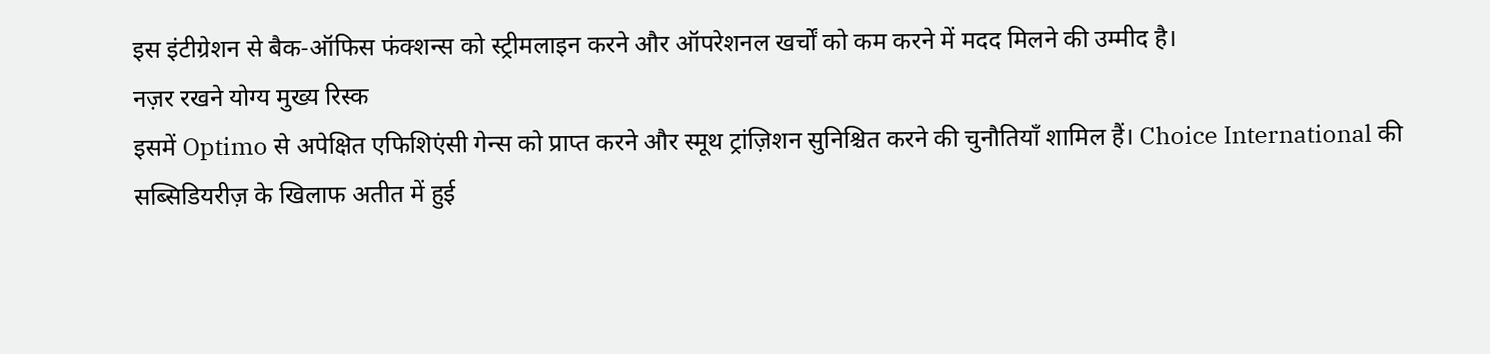इस इंटीग्रेशन से बैक-ऑफिस फंक्शन्स को स्ट्रीमलाइन करने और ऑपरेशनल खर्चों को कम करने में मदद मिलने की उम्मीद है।
नज़र रखने योग्य मुख्य रिस्क
इसमें Optimo से अपेक्षित एफिशिएंसी गेन्स को प्राप्त करने और स्मूथ ट्रांज़िशन सुनिश्चित करने की चुनौतियाँ शामिल हैं। Choice International की सब्सिडियरीज़ के खिलाफ अतीत में हुई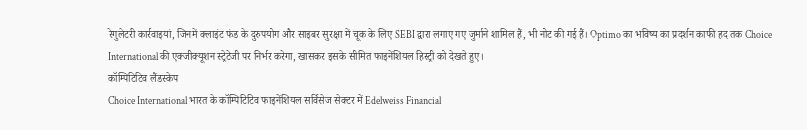रेगुलेटरी कार्रवाइयां, जिनमें क्लाइंट फंड के दुरुपयोग और साइबर सुरक्षा में चूक के लिए SEBI द्वारा लगाए गए जुर्माने शामिल हैं, भी नोट की गई हैं। Optimo का भविष्य का प्रदर्शन काफी हद तक Choice International की एक्जीक्यूशन स्ट्रेटेजी पर निर्भर करेगा, खासकर इसके सीमित फाइनेंशियल हिस्ट्री को देखते हुए।
कॉम्पिटिटिव लैंडस्केप
Choice International भारत के कॉम्पिटिटिव फाइनेंशियल सर्विसेज सेक्टर में Edelweiss Financial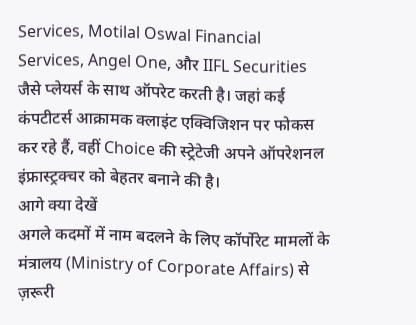Services, Motilal Oswal Financial Services, Angel One, और IIFL Securities जैसे प्लेयर्स के साथ ऑपरेट करती है। जहां कई कंपटीटर्स आक्रामक क्लाइंट एक्विजिशन पर फोकस कर रहे हैं, वहीं Choice की स्ट्रेटेजी अपने ऑपरेशनल इंफ्रास्ट्रक्चर को बेहतर बनाने की है।
आगे क्या देखें
अगले कदमों में नाम बदलने के लिए कॉर्पोरेट मामलों के मंत्रालय (Ministry of Corporate Affairs) से ज़रूरी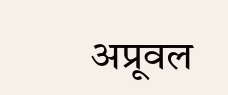अप्रूवल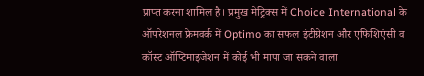प्राप्त करना शामिल है। प्रमुख मेट्रिक्स में Choice International के ऑपरेशनल फ्रेमवर्क में Optimo का सफल इंटीग्रेशन और एफिशिएंसी व कॉस्ट ऑप्टिमाइजेशन में कोई भी मापा जा सकने वाला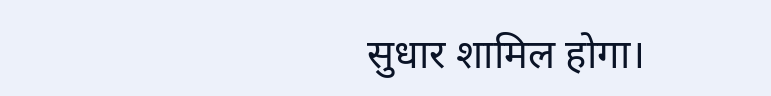सुधार शामिल होगा।